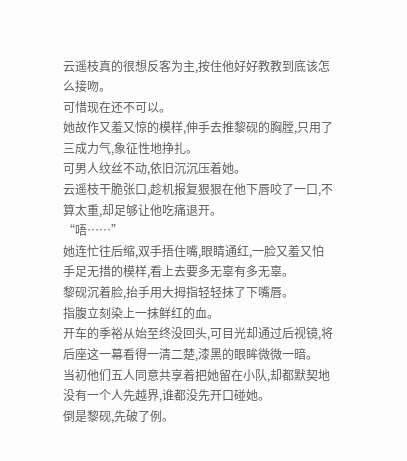云遥枝真的很想反客为主,按住他好好教教到底该怎么接吻。
可惜现在还不可以。
她故作又羞又惊的模样,伸手去推黎砚的胸膛,只用了三成力气,象征性地挣扎。
可男人纹丝不动,依旧沉沉压着她。
云遥枝干脆张口,趁机报复狠狠在他下唇咬了一口,不算太重,却足够让他吃痛退开。
“唔……”
她连忙往后缩,双手捂住嘴,眼睛通红,一脸又羞又怕手足无措的模样,看上去要多无辜有多无辜。
黎砚沉着脸,抬手用大拇指轻轻抹了下嘴唇。
指腹立刻染上一抹鲜红的血。
开车的季裕从始至终没回头,可目光却通过后视镜,将后座这一幕看得一清二楚,漆黑的眼眸微微一暗。
当初他们五人同意共享着把她留在小队,却都默契地没有一个人先越界,谁都没先开口碰她。
倒是黎砚,先破了例。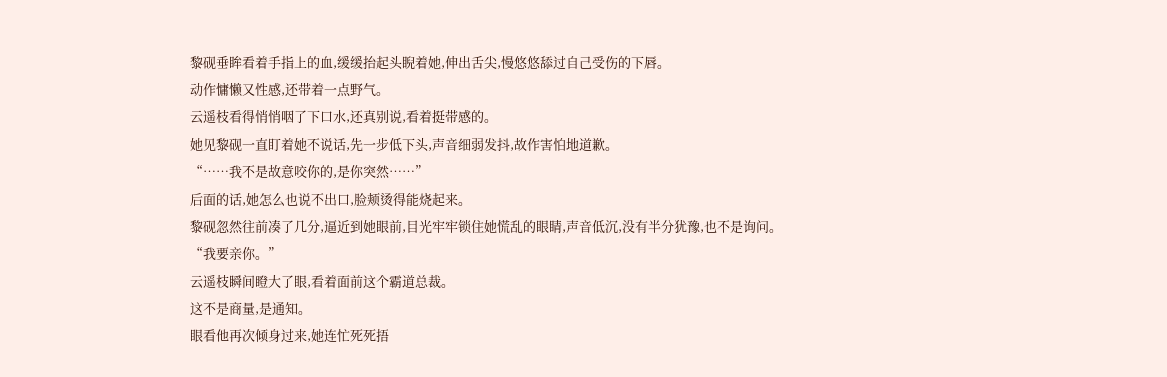黎砚垂眸看着手指上的血,缓缓抬起头睨着她,伸出舌尖,慢悠悠舔过自己受伤的下唇。
动作慵懒又性感,还带着一点野气。
云遥枝看得悄悄咽了下口水,还真别说,看着挺带感的。
她见黎砚一直盯着她不说话,先一步低下头,声音细弱发抖,故作害怕地道歉。
“……我不是故意咬你的,是你突然……”
后面的话,她怎么也说不出口,脸颊烫得能烧起来。
黎砚忽然往前凑了几分,逼近到她眼前,目光牢牢锁住她慌乱的眼睛,声音低沉,没有半分犹豫,也不是询问。
“我要亲你。”
云遥枝瞬间瞪大了眼,看着面前这个霸道总裁。
这不是商量,是通知。
眼看他再次倾身过来,她连忙死死捂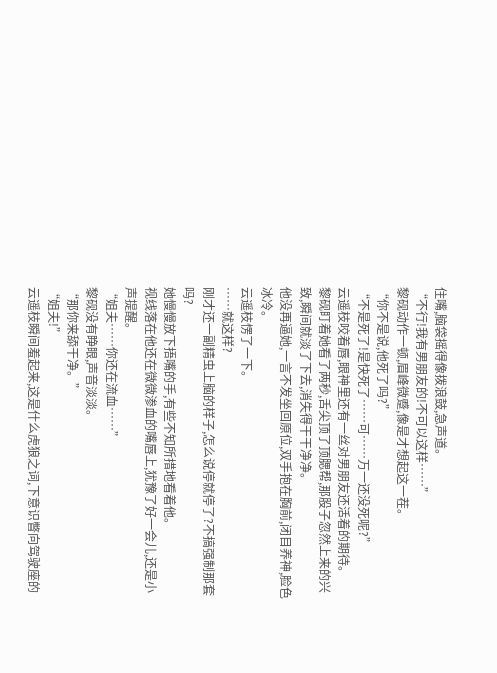住嘴,脑袋摇得像拨浪鼓,急声道。
“不行!我有男朋友的!不可以这样……”
黎砚动作一顿,眉峰微蹙,像是才想起这一茬。
“你不是说,他死了吗?”
“不是死了!是快死了……可……万一还没死呢?”
云遥枝咬着唇,眼神里还有一丝对男朋友还活着的期待。
黎砚盯着她看了两秒,舌尖顶了顶腮帮,那股子忽然上来的兴致,瞬间就淡了下去,消失得干干净净。
他没再逼她,一言不发坐回原位,双手抱在胸前,闭目养神,脸色冰冷。
云遥枝愣了一下。
……就这样?
刚才还一副精虫上脑的样子,怎么说停就停了?不搞强制那套吗?
她慢慢放下捂嘴的手,有些不知所措地看着他。
视线落在他还在微微渗血的嘴唇上,犹豫了好一会儿,还是小声提醒。
“姐夫……你还在流血……”
黎砚没有睁眼,声音淡淡。
“那你来舔干净。”
“姐夫!”
云遥枝瞬间羞起来,这是什么虎狼之词,下意识瞥向驾驶座的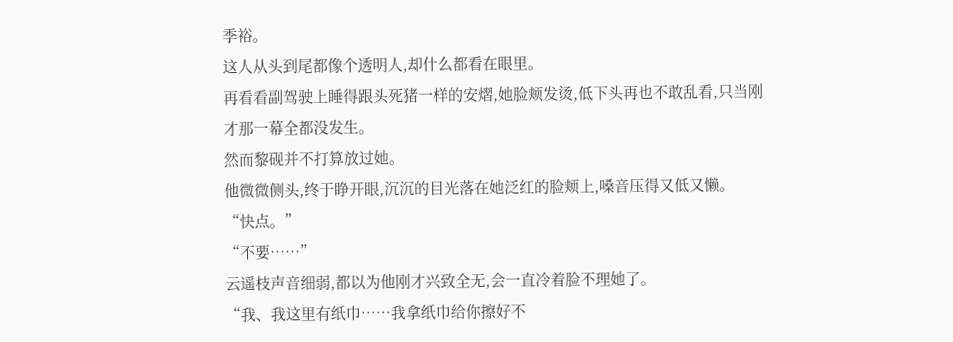季裕。
这人从头到尾都像个透明人,却什么都看在眼里。
再看看副驾驶上睡得跟头死猪一样的安熠,她脸颊发烫,低下头再也不敢乱看,只当刚才那一幕全都没发生。
然而黎砚并不打算放过她。
他微微侧头,终于睁开眼,沉沉的目光落在她泛红的脸颊上,嗓音压得又低又懒。
“快点。”
“不要……”
云遥枝声音细弱,都以为他刚才兴致全无,会一直冷着脸不理她了。
“我、我这里有纸巾……我拿纸巾给你擦好不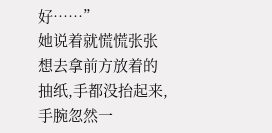好……”
她说着就慌慌张张想去拿前方放着的抽纸,手都没抬起来,手腕忽然一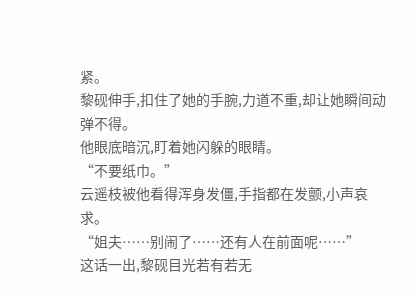紧。
黎砚伸手,扣住了她的手腕,力道不重,却让她瞬间动弹不得。
他眼底暗沉,盯着她闪躲的眼睛。
“不要纸巾。”
云遥枝被他看得浑身发僵,手指都在发颤,小声哀求。
“姐夫……别闹了……还有人在前面呢……”
这话一出,黎砚目光若有若无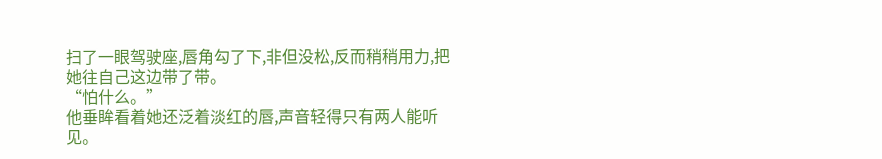扫了一眼驾驶座,唇角勾了下,非但没松,反而稍稍用力,把她往自己这边带了带。
“怕什么。”
他垂眸看着她还泛着淡红的唇,声音轻得只有两人能听见。